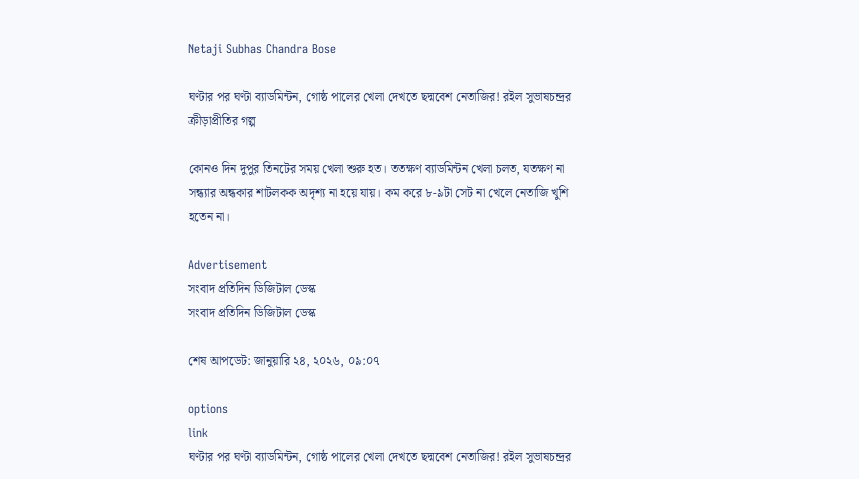Netaji Subhas Chandra Bose

ঘণ্টার পর ঘণ্টা ব্যাডমিন্টন, গোষ্ঠ পালের খেলা দেখতে ছদ্মবেশ নেতাজির! রইল সুভাষচন্দ্রর ক্রীড়াপ্রীতির গল্প

কোনও দিন দুপুর তিনটের সময় খেলা শুরু হত। ততক্ষণ ব্যাডমিন্টন খেলা চলত, যতক্ষণ না সন্ধ্যার অন্ধকার শাটলকক অদৃশ্য না হয়ে যায়। কম করে ৮-৯টা সেট না খেলে নেতাজি খুশি হতেন না।

Advertisement
সংবাদ প্রতিদিন ডিজিটাল ডেস্ক
সংবাদ প্রতিদিন ডিজিটাল ডেস্ক

শেষ আপডেট: জানুয়ারি ২৪, ২০২৬, ০৯:০৭

options
link
ঘণ্টার পর ঘণ্টা ব্যাডমিন্টন, গোষ্ঠ পালের খেলা দেখতে ছদ্মবেশ নেতাজির! রইল সুভাষচন্দ্রর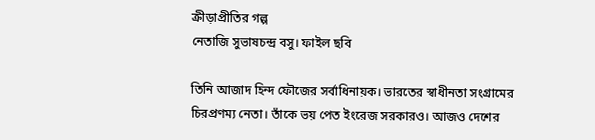ক্রীড়াপ্রীতির গল্প
নেতাজি সুভাষচন্দ্র বসু। ফাইল ছবি

তিনি আজাদ হিন্দ ফৌজের সর্বাধিনায়ক। ভারতের স্বাধীনতা সংগ্রামের চিরপ্রণম্য নেতা। তাঁকে ভয় পেত ইংরেজ সরকারও। আজও দেশের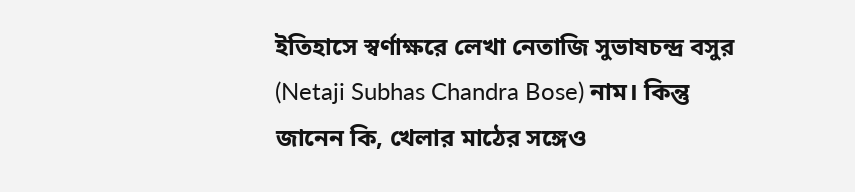ইতিহাসে স্বর্ণাক্ষরে লেখা নেতাজি সুভাষচন্দ্র বসুর (Netaji Subhas Chandra Bose) নাম। কিন্তু জানেন কি, খেলার মাঠের সঙ্গেও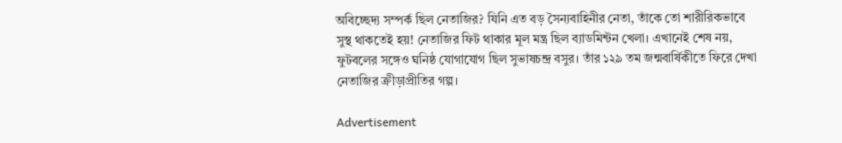অবিচ্ছেদ্য সম্পর্ক ছিল নেতাজির? যিনি এত বড় সৈন্যবাহিনীর নেতা, তাঁকে তো শারীরিকভাবে সুস্থ থাকতেই হয়! নেতাজির ফিট থাকার মূল মন্ত্র ছিল ব্যাডমিন্টন খেলা। এখানেই শেষ নয়, ফুটবলের সঙ্গেও ঘনিষ্ঠ যোগাযোগ ছিল সুভাষচন্দ্র বসুর। তাঁর ১২৯ তম জন্মবার্ষিকীতে ফিরে দেখা নেতাজির ক্রীড়াপ্রীতির গল্প।

Advertisement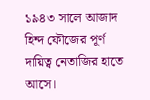১৯৪৩ সালে আজাদ হিন্দ ফৌজের পূর্ণ দায়িত্ব নেতাজির হাতে আসে।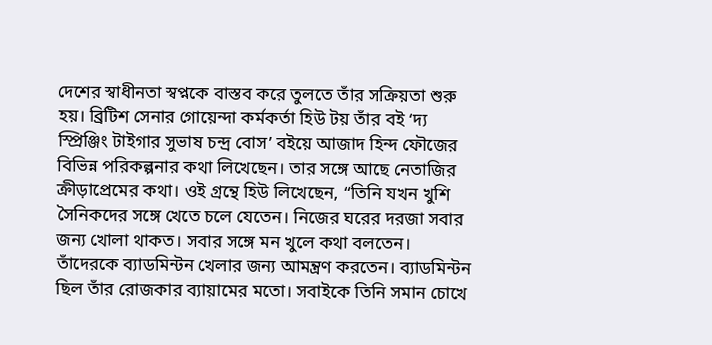দেশের স্বাধীনতা স্বপ্নকে বাস্তব করে তুলতে তাঁর সক্রিয়তা শুরু হয়। ব্রিটিশ সেনার গোয়েন্দা কর্মকর্তা হিউ টয় তাঁর বই ‘দ্য স্প্রিঞ্জিং টাইগার সুভাষ চন্দ্র বোস’ বইয়ে আজাদ হিন্দ ফৌজের বিভিন্ন পরিকল্পনার কথা লিখেছেন। তার সঙ্গে আছে নেতাজির ক্রীড়াপ্রেমের কথা। ওই গ্রন্থে হিউ লিখেছেন, “তিনি যখন খুশি সৈনিকদের সঙ্গে খেতে চলে যেতেন। নিজের ঘরের দরজা সবার জন্য খোলা থাকত। সবার সঙ্গে মন খুলে কথা বলতেন। তাঁদেরকে ব্যাডমিন্টন খেলার জন্য আমন্ত্রণ করতেন। ব্যাডমিন্টন ছিল তাঁর রোজকার ব্যায়ামের মতো। সবাইকে তিনি সমান চোখে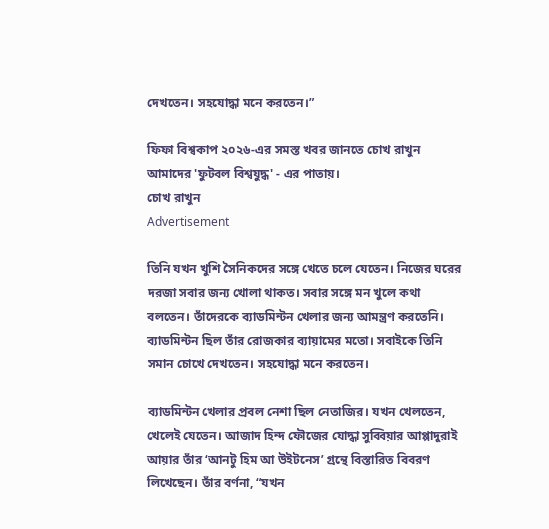দেখতেন। সহযোদ্ধা মনে করতেন।”

ফিফা বিশ্বকাপ ২০২৬-এর সমস্ত খবর জানতে চোখ রাখুন আমাদের 'ফুটবল বিশ্বযুদ্ধ' - এর পাতায়।
চোখ রাখুন
Advertisement

তিনি যখন খুশি সৈনিকদের সঙ্গে খেতে চলে যেতেন। নিজের ঘরের দরজা সবার জন্য খোলা থাকত। সবার সঙ্গে মন খুলে কথা বলতেন। তাঁদেরকে ব্যাডমিন্টন খেলার জন্য আমন্ত্রণ করতেনি। ব্যাডমিন্টন ছিল তাঁর রোজকার ব্যায়ামের মতো। সবাইকে তিনি সমান চোখে দেখতেন। সহযোদ্ধা মনে করতেন।

ব্যাডমিন্টন খেলার প্রবল নেশা ছিল নেতাজির। যখন খেলতেন, খেলেই যেতেন। আজাদ হিন্দ ফৌজের যোদ্ধা সুব্বিয়ার আপ্পাদুরাই আয়ার তাঁর ‘আনটু হিম আ উইটনেস’ গ্রন্থে বিস্তারিত বিবরণ লিখেছেন। তাঁর বর্ণনা, “যখন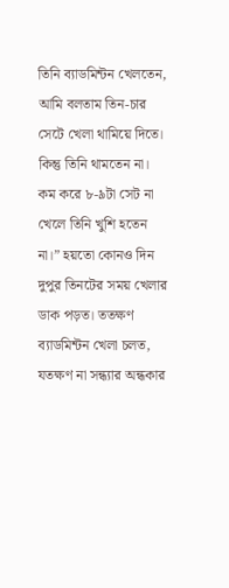তিনি ব্যাডমিন্টন খেলতেন, আমি বলতাম তিন-চার সেটে খেলা থামিয়ে দিতে। কিন্তু তিনি থামতেন না। কম করে ৮-৯টা সেট না খেলে তিনি খুশি হতেন না।” হয়তো কোনও দিন দুপুর তিনটের সময় খেলার ডাক পড়ত। ততক্ষণ ব্যাডমিন্টন খেলা চলত, যতক্ষণ না সন্ধ্যার অন্ধকার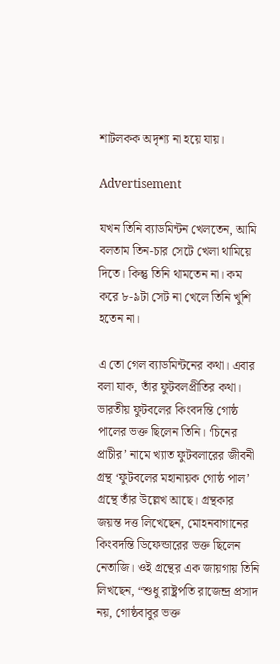শাটলকক অদৃশ্য না হয়ে যায়।

Advertisement

যখন তিনি ব্যাডমিন্টন খেলতেন, আমি বলতাম তিন-চার সেটে খেলা থামিয়ে দিতে। কিন্তু তিনি থামতেন না। কম করে ৮-৯টা সেট না খেলে তিনি খুশি হতেন না।

এ তো গেল ব্যাডমিন্টনের কথা। এবার বলা যাক, তাঁর ফুটবলপ্রীতির কথা। ভারতীয় ফুটবলের কিংবদন্তি গোষ্ঠ পালের ভক্ত ছিলেন তিনি। ‘চিনের প্রাচীর’ নামে খ্যাত ফুটবলারের জীবনী গ্রন্থ ‘ফুটবলের মহানায়ক গোষ্ঠ পাল’ গ্রন্থে তাঁর উল্লেখ আছে। গ্রন্থকার জয়ন্ত দত্ত লিখেছেন, মোহনবাগানের কিংবদন্তি ডিফেন্ডারের ভক্ত ছিলেন নেতাজি। ওই গ্রন্থের এক জায়গায় তিনি লিখছেন, “শুধু রাষ্ট্রপতি রাজেন্দ্র প্রসাদ নয়, গোষ্ঠবাবুর ভক্ত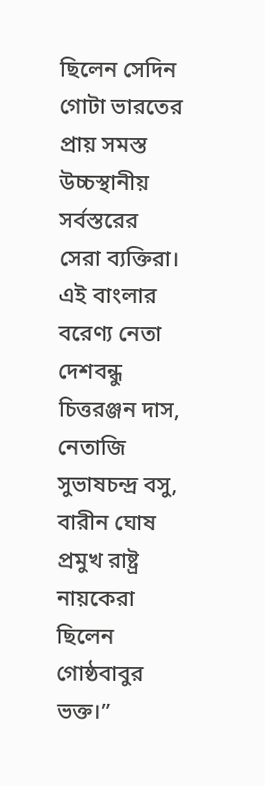ছিলেন সেদিন গোটা ভারতের প্রায় সমস্ত উচ্চস্থানীয় সর্বস্তরের সেরা ব্যক্তিরা। এই বাংলার বরেণ্য নেতা দেশবন্ধু চিত্তরঞ্জন দাস, নেতাজি সুভাষচন্দ্র বসু, বারীন ঘোষ প্রমুখ রাষ্ট্র নায়কেরা ছিলেন গোষ্ঠবাবুর ভক্ত।”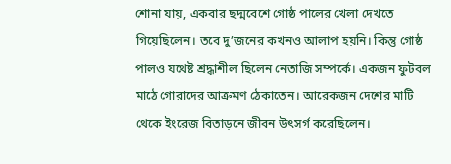শোনা যায়, একবার ছদ্মবেশে গোষ্ঠ পালের খেলা দেখতে গিয়েছিলেন। তবে দু’জনের কখনও আলাপ হয়নি। কিন্তু গোষ্ঠ পালও যথেষ্ট শ্রদ্ধাশীল ছিলেন নেতাজি সম্পর্কে। একজন ফুটবল মাঠে গোরাদের আক্রমণ ঠেকাতেন। আরেকজন দেশের মাটি থেকে ইংরেজ বিতাড়নে জীবন উৎসর্গ করেছিলেন।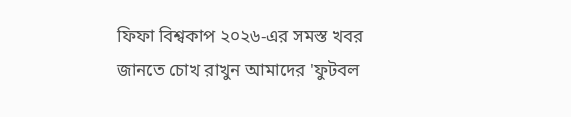ফিফা বিশ্বকাপ ২০২৬-এর সমস্ত খবর জানতে চোখ রাখুন আমাদের 'ফুটবল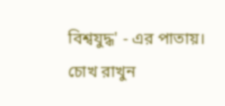বিশ্বযুদ্ধ' - এর পাতায়।
চোখ রাখুন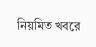নিয়মিত খবরে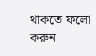থাকতে ফলো করুন